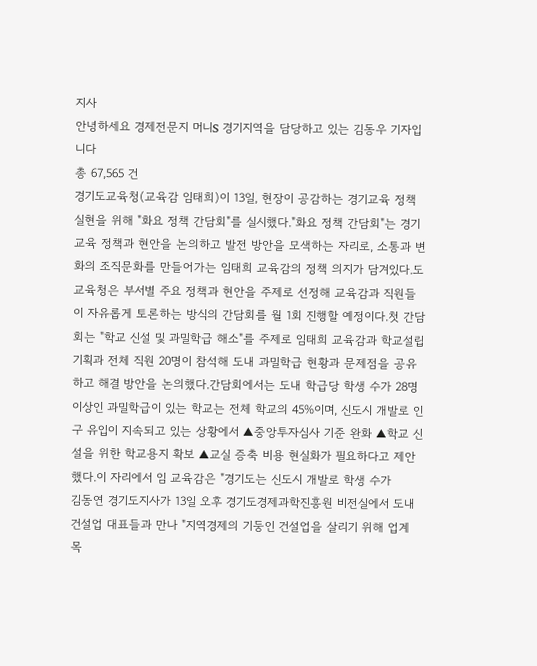지사
안녕하세요 경제전문지 머니S 경기지역을 담당하고 있는 김동우 기자입니다
총 67,565 건
경기도교육청(교육감 임태희)이 13일, 현장이 공감하는 경기교육 정책 실현을 위해 "화요 정책 간담회"를 실시했다."화요 정책 간담회"는 경기교육 정책과 현안을 논의하고 발전 방안을 모색하는 자리로, 소통과 변화의 조직문화를 만들어가는 임태희 교육감의 정책 의지가 담겨있다.도교육청은 부서별 주요 정책과 현안을 주제로 선정해 교육감과 직원들이 자유롭게 토론하는 방식의 간담회를 월 1회 진행할 예정이다.첫 간담회는 "학교 신설 및 과밀학급 해소"를 주제로 임태희 교육감과 학교설립기획과 전체 직원 20명이 참석해 도내 과밀학급 현황과 문제점을 공유하고 해결 방안을 논의했다.간담회에서는 도내 학급당 학생 수가 28명 이상인 과밀학급이 있는 학교는 전체 학교의 45%이며, 신도시 개발로 인구 유입이 지속되고 있는 상황에서 ▲중앙투자심사 기준 완화 ▲학교 신설을 위한 학교용지 확보 ▲교실 증축 비용 현실화가 필요하다고 제안했다.이 자리에서 임 교육감은 "경기도는 신도시 개발로 학생 수가
김동연 경기도지사가 13일 오후 경기도경제과학진흥원 비전실에서 도내 건설업 대표들과 만나 "지역경제의 기둥인 건설업을 살리기 위해 업계 목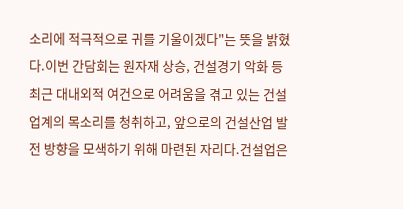소리에 적극적으로 귀를 기울이겠다"는 뜻을 밝혔다.이번 간담회는 원자재 상승, 건설경기 악화 등 최근 대내외적 여건으로 어려움을 겪고 있는 건설업계의 목소리를 청취하고, 앞으로의 건설산업 발전 방향을 모색하기 위해 마련된 자리다.건설업은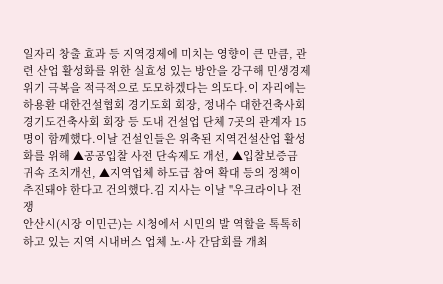일자리 창출 효과 등 지역경제에 미치는 영향이 큰 만큼, 관련 산업 활성화를 위한 실효성 있는 방안을 강구해 민생경제 위기 극복을 적극적으로 도모하겠다는 의도다.이 자리에는 하용환 대한건설협회 경기도회 회장, 정내수 대한건축사회 경기도건축사회 회장 등 도내 건설업 단체 7곳의 관계자 15명이 함께했다.이날 건설인들은 위축된 지역건설산업 활성화를 위해 ▲공공입찰 사전 단속제도 개선, ▲입찰보증금 귀속 조치개선, ▲지역업체 하도급 참여 확대 등의 정책이 추진돼야 한다고 건의했다.김 지사는 이날 "우크라이나 전쟁
안산시(시장 이민근)는 시청에서 시민의 발 역할을 톡톡히 하고 있는 지역 시내버스 업체 노·사 간담회를 개최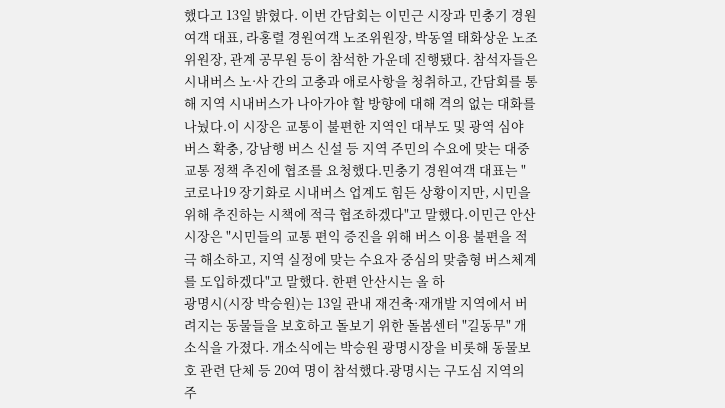했다고 13일 밝혔다. 이번 간담회는 이민근 시장과 민충기 경원여객 대표, 라홍렬 경원여객 노조위원장, 박동열 태화상운 노조위원장, 관계 공무원 등이 참석한 가운데 진행됐다. 참석자들은 시내버스 노·사 간의 고충과 애로사항을 청취하고, 간담회를 통해 지역 시내버스가 나아가야 할 방향에 대해 격의 없는 대화를 나눴다.이 시장은 교통이 불편한 지역인 대부도 및 광역 심야 버스 확충, 강남행 버스 신설 등 지역 주민의 수요에 맞는 대중교통 정책 추진에 협조를 요청했다.민충기 경원여객 대표는 "코로나19 장기화로 시내버스 업계도 힘든 상황이지만, 시민을 위해 추진하는 시책에 적극 협조하겠다"고 말했다.이민근 안산시장은 "시민들의 교통 편익 증진을 위해 버스 이용 불편을 적극 해소하고, 지역 실정에 맞는 수요자 중심의 맞춤형 버스체계를 도입하겠다"고 말했다. 한편 안산시는 올 하
광명시(시장 박승원)는 13일 관내 재건축·재개발 지역에서 버려지는 동물들을 보호하고 돌보기 위한 돌봄센터 "길동무" 개소식을 가졌다. 개소식에는 박승원 광명시장을 비롯해 동물보호 관련 단체 등 20여 명이 참석했다.광명시는 구도심 지역의 주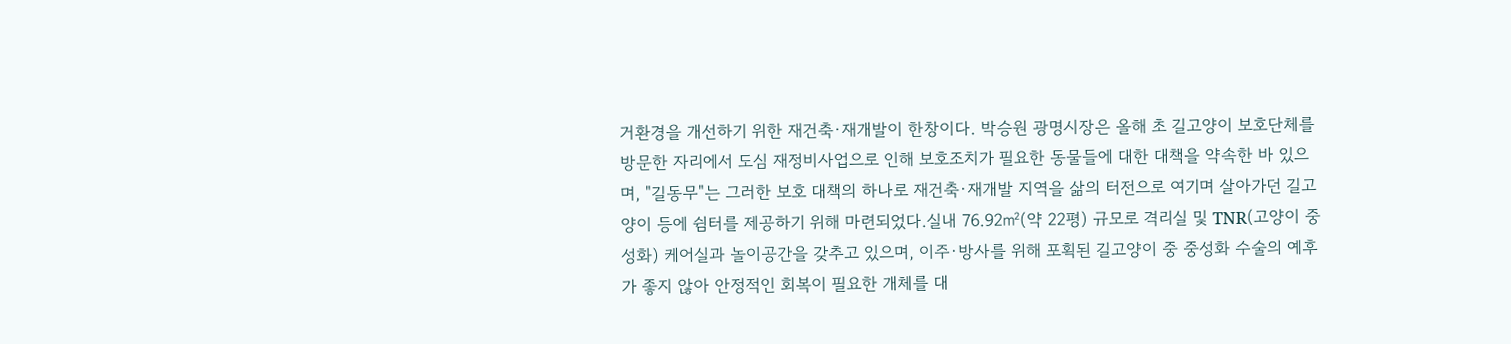거환경을 개선하기 위한 재건축·재개발이 한창이다. 박승원 광명시장은 올해 초 길고양이 보호단체를 방문한 자리에서 도심 재정비사업으로 인해 보호조치가 필요한 동물들에 대한 대책을 약속한 바 있으며, "길동무"는 그러한 보호 대책의 하나로 재건축·재개발 지역을 삶의 터전으로 여기며 살아가던 길고양이 등에 쉼터를 제공하기 위해 마련되었다.실내 76.92㎡(약 22평) 규모로 격리실 및 TNR(고양이 중성화) 케어실과 놀이공간을 갖추고 있으며, 이주·방사를 위해 포획된 길고양이 중 중성화 수술의 예후가 좋지 않아 안정적인 회복이 필요한 개체를 대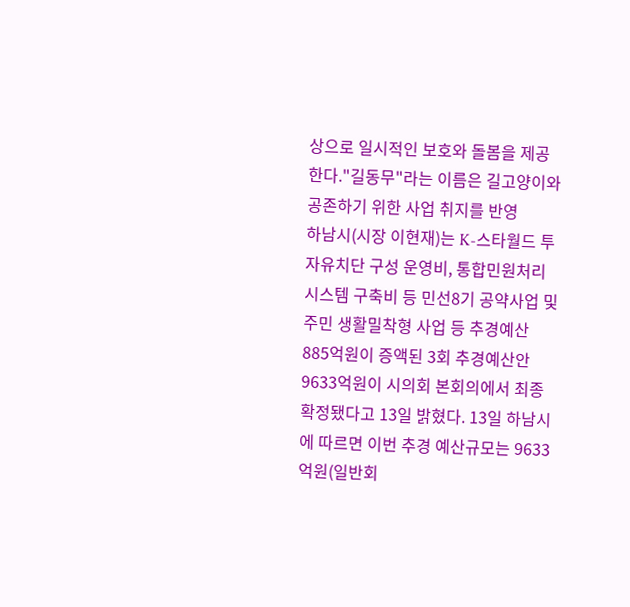상으로 일시적인 보호와 돌봄을 제공한다."길동무"라는 이름은 길고양이와 공존하기 위한 사업 취지를 반영
하남시(시장 이현재)는 K-스타월드 투자유치단 구성 운영비, 통합민원처리시스템 구축비 등 민선8기 공약사업 및 주민 생활밀착형 사업 등 추경예산 885억원이 증액된 3회 추경예산안 9633억원이 시의회 본회의에서 최종 확정됐다고 13일 밝혔다. 13일 하남시에 따르면 이번 추경 예산규모는 9633억원(일반회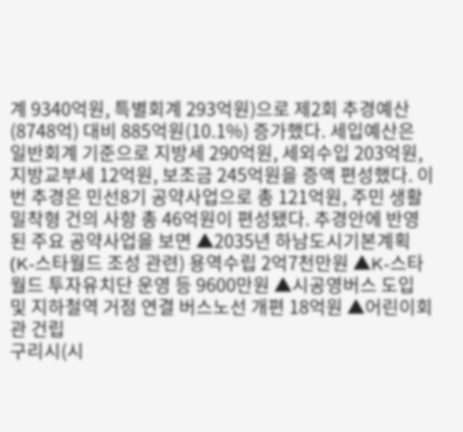계 9340억원, 특별회계 293억원)으로 제2회 추경예산(8748억) 대비 885억원(10.1%) 증가했다. 세입예산은 일반회계 기준으로 지방세 290억원, 세외수입 203억원, 지방교부세 12억원, 보조금 245억원을 증액 편성했다. 이번 추경은 민선8기 공약사업으로 총 121억원, 주민 생활밀착형 건의 사항 총 46억원이 편성됐다. 추경안에 반영된 주요 공약사업을 보면 ▲2035년 하남도시기본계획(K-스타월드 조성 관련) 용역수립 2억7천만원 ▲K-스타월드 투자유치단 운영 등 9600만원 ▲시공영버스 도입 및 지하철역 거점 연결 버스노선 개편 18억원 ▲어린이회관 건립
구리시(시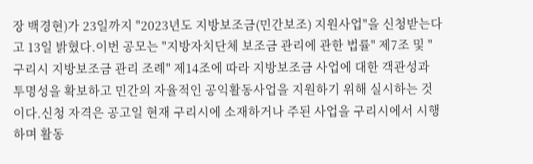장 백경현)가 23일까지 "2023년도 지방보조금(민간보조) 지원사업"을 신청받는다고 13일 밝혔다.이번 공모는 "지방자치단체 보조금 관리에 관한 법률" 제7조 및 "구리시 지방보조금 관리 조례" 제14조에 따라 지방보조금 사업에 대한 객관성과 투명성을 확보하고 민간의 자율적인 공익활동사업을 지원하기 위해 실시하는 것이다.신청 자격은 공고일 현재 구리시에 소재하거나 주된 사업을 구리시에서 시행하며 활동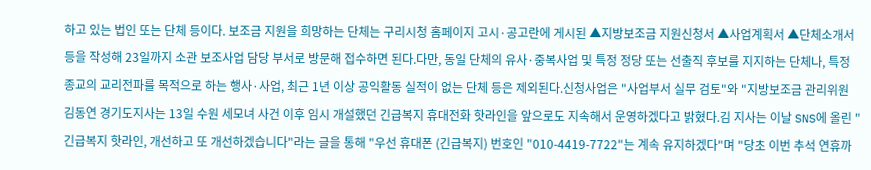하고 있는 법인 또는 단체 등이다. 보조금 지원을 희망하는 단체는 구리시청 홈페이지 고시·공고란에 게시된 ▲지방보조금 지원신청서 ▲사업계획서 ▲단체소개서 등을 작성해 23일까지 소관 보조사업 담당 부서로 방문해 접수하면 된다.다만, 동일 단체의 유사·중복사업 및 특정 정당 또는 선출직 후보를 지지하는 단체나, 특정 종교의 교리전파를 목적으로 하는 행사·사업, 최근 1년 이상 공익활동 실적이 없는 단체 등은 제외된다.신청사업은 "사업부서 실무 검토"와 "지방보조금 관리위원
김동연 경기도지사는 13일 수원 세모녀 사건 이후 임시 개설했던 긴급복지 휴대전화 핫라인을 앞으로도 지속해서 운영하겠다고 밝혔다.김 지사는 이날 SNS에 올린 "긴급복지 핫라인, 개선하고 또 개선하겠습니다"라는 글을 통해 "우선 휴대폰 (긴급복지) 번호인 "010-4419-7722"는 계속 유지하겠다"며 "당초 이번 추석 연휴까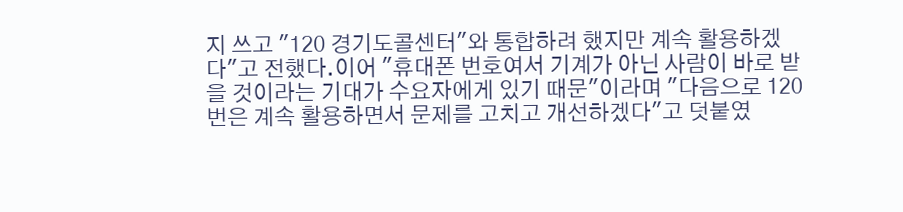지 쓰고 "120 경기도콜센터"와 통합하려 했지만 계속 활용하겠다"고 전했다.이어 "휴대폰 번호여서 기계가 아닌 사람이 바로 받을 것이라는 기대가 수요자에게 있기 때문"이라며 "다음으로 120번은 계속 활용하면서 문제를 고치고 개선하겠다"고 덧붙였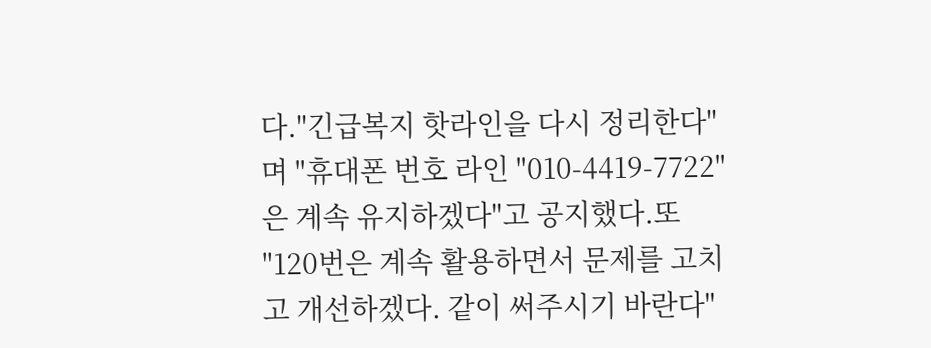다."긴급복지 핫라인을 다시 정리한다"며 "휴대폰 번호 라인 "010-4419-7722"은 계속 유지하겠다"고 공지했다.또 "120번은 계속 활용하면서 문제를 고치고 개선하겠다. 같이 써주시기 바란다"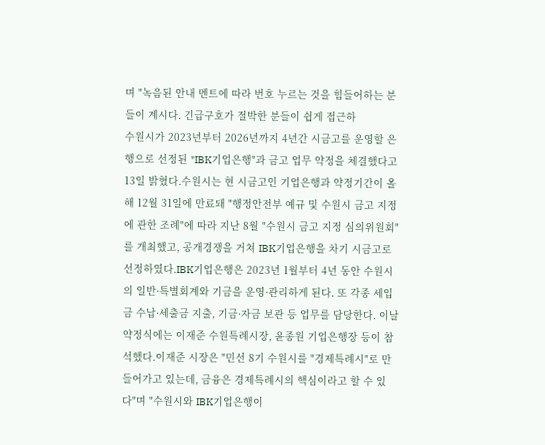며 "녹음된 안내 멘트에 따라 번호 누르는 것을 힘들어하는 분들이 계시다. 긴급구호가 절박한 분들이 쉽게 접근하
수원시가 2023년부터 2026년까지 4년간 시금고를 운영할 은행으로 선정된 "IBK기업은행"과 금고 업무 약정을 체결했다고 13일 밝혔다.수원시는 현 시금고인 기업은행과 약정기간이 올해 12월 31일에 만료돼 "행정안전부 예규 및 수원시 금고 지정에 관한 조례"에 따라 지난 8월 "수원시 금고 지정 심의위원회"를 개최했고, 공개경쟁을 거쳐 IBK기업은행을 차기 시금고로 선정하였다.IBK기업은행은 2023년 1월부터 4년 동안 수원시의 일반·특별회계와 기금을 운영·관리하게 된다. 또 각종 세입금 수납·세출금 지출, 기금·자금 보관 등 업무를 담당한다. 이날 약정식에는 이재준 수원특례시장, 윤종원 기업은행장 등이 참석했다.이재준 시장은 "민선 8기 수원시를 "경제특례시"로 만들어가고 있는데, 금융은 경제특례시의 핵심이라고 할 수 있다"며 "수원시와 IBK기업은행이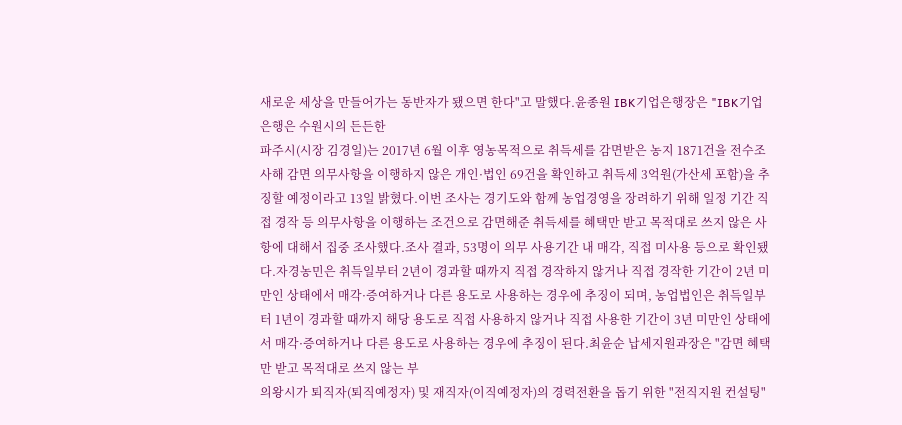새로운 세상을 만들어가는 동반자가 됐으면 한다"고 말했다.윤종원 IBK기업은행장은 "IBK기업은행은 수원시의 든든한
파주시(시장 김경일)는 2017년 6월 이후 영농목적으로 취득세를 감면받은 농지 1871건을 전수조사해 감면 의무사항을 이행하지 않은 개인·법인 69건을 확인하고 취득세 3억원(가산세 포함)을 추징할 예정이라고 13일 밝혔다.이번 조사는 경기도와 함께 농업경영을 장려하기 위해 일정 기간 직접 경작 등 의무사항을 이행하는 조건으로 감면해준 취득세를 혜택만 받고 목적대로 쓰지 않은 사항에 대해서 집중 조사했다.조사 결과, 53명이 의무 사용기간 내 매각, 직접 미사용 등으로 확인됐다.자경농민은 취득일부터 2년이 경과할 때까지 직접 경작하지 않거나 직접 경작한 기간이 2년 미만인 상태에서 매각·증여하거나 다른 용도로 사용하는 경우에 추징이 되며, 농업법인은 취득일부터 1년이 경과할 때까지 해당 용도로 직접 사용하지 않거나 직접 사용한 기간이 3년 미만인 상태에서 매각·증여하거나 다른 용도로 사용하는 경우에 추징이 된다.최윤순 납세지원과장은 "감면 혜택만 받고 목적대로 쓰지 않는 부
의왕시가 퇴직자(퇴직예정자) 및 재직자(이직예정자)의 경력전환을 돕기 위한 "전직지원 컨설팅"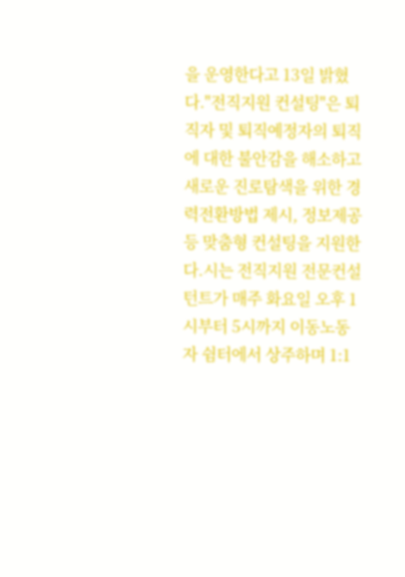을 운영한다고 13일 밝혔다."전직지원 컨설팅"은 퇴직자 및 퇴직예정자의 퇴직에 대한 불안감을 해소하고 새로운 진로탐색을 위한 경력전환방법 제시, 정보제공 등 맞춤형 컨설팅을 지원한다.시는 전직지원 전문컨설턴트가 매주 화요일 오후 1시부터 5시까지 이동노동자 쉼터에서 상주하며 1:1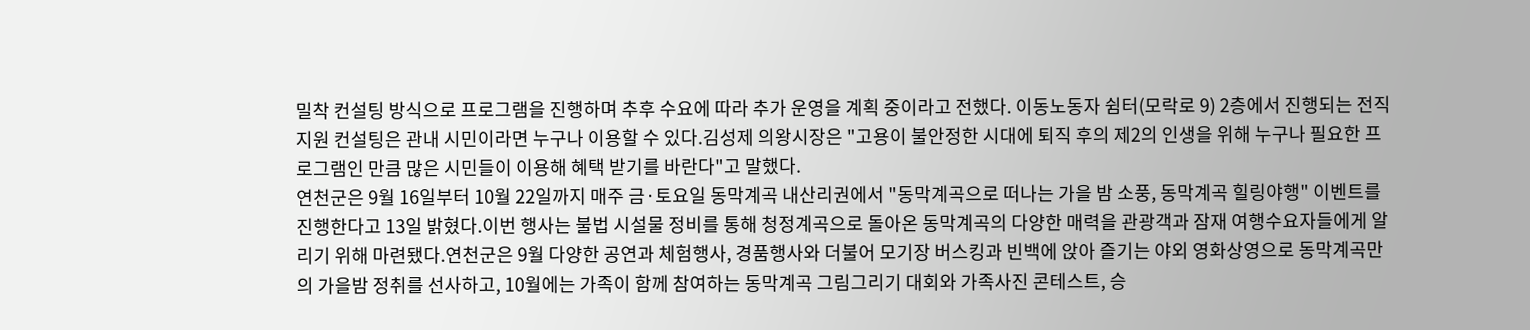밀착 컨설팅 방식으로 프로그램을 진행하며 추후 수요에 따라 추가 운영을 계획 중이라고 전했다. 이동노동자 쉼터(모락로 9) 2층에서 진행되는 전직지원 컨설팅은 관내 시민이라면 누구나 이용할 수 있다.김성제 의왕시장은 "고용이 불안정한 시대에 퇴직 후의 제2의 인생을 위해 누구나 필요한 프로그램인 만큼 많은 시민들이 이용해 혜택 받기를 바란다"고 말했다.
연천군은 9월 16일부터 10월 22일까지 매주 금·토요일 동막계곡 내산리권에서 "동막계곡으로 떠나는 가을 밤 소풍, 동막계곡 힐링야행" 이벤트를 진행한다고 13일 밝혔다.이번 행사는 불법 시설물 정비를 통해 청정계곡으로 돌아온 동막계곡의 다양한 매력을 관광객과 잠재 여행수요자들에게 알리기 위해 마련됐다.연천군은 9월 다양한 공연과 체험행사, 경품행사와 더불어 모기장 버스킹과 빈백에 앉아 즐기는 야외 영화상영으로 동막계곡만의 가을밤 정취를 선사하고, 10월에는 가족이 함께 참여하는 동막계곡 그림그리기 대회와 가족사진 콘테스트, 승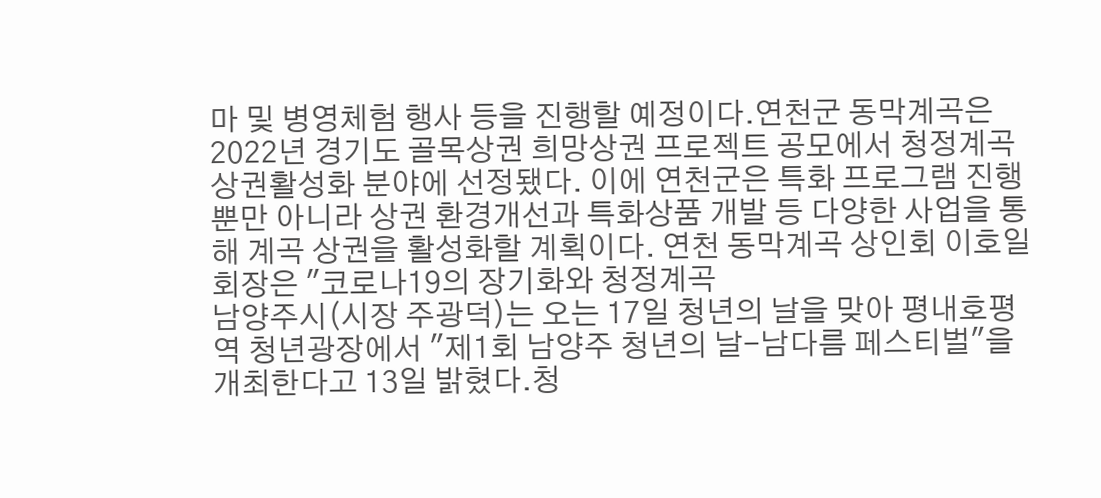마 및 병영체험 행사 등을 진행할 예정이다.연천군 동막계곡은 2022년 경기도 골목상권 희망상권 프로젝트 공모에서 청정계곡 상권활성화 분야에 선정됐다. 이에 연천군은 특화 프로그램 진행 뿐만 아니라 상권 환경개선과 특화상품 개발 등 다양한 사업을 통해 계곡 상권을 활성화할 계획이다. 연천 동막계곡 상인회 이호일 회장은 "코로나19의 장기화와 청정계곡
남양주시(시장 주광덕)는 오는 17일 청년의 날을 맞아 평내호평역 청년광장에서 "제1회 남양주 청년의 날-남다름 페스티벌"을 개최한다고 13일 밝혔다.청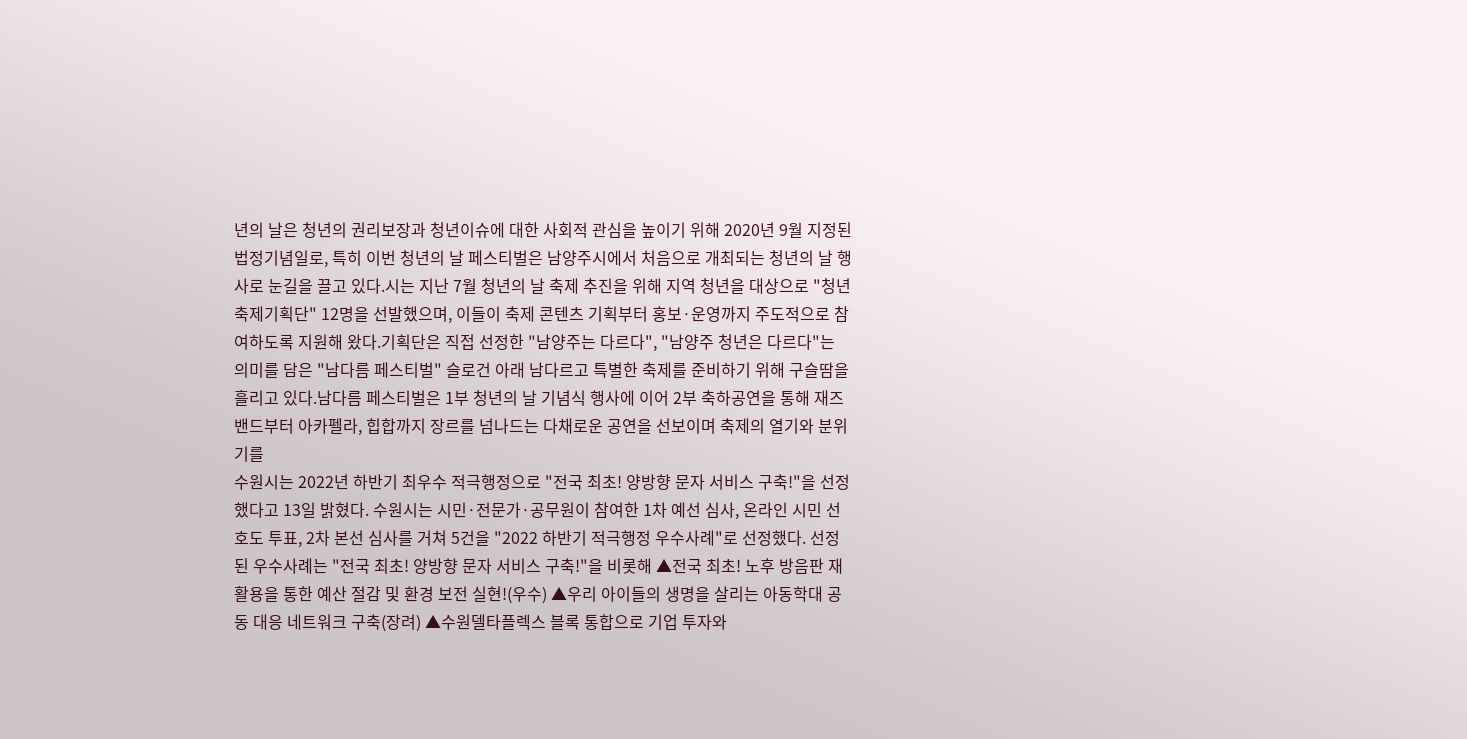년의 날은 청년의 권리보장과 청년이슈에 대한 사회적 관심을 높이기 위해 2020년 9월 지정된 법정기념일로, 특히 이번 청년의 날 페스티벌은 남양주시에서 처음으로 개최되는 청년의 날 행사로 눈길을 끌고 있다.시는 지난 7월 청년의 날 축제 추진을 위해 지역 청년을 대상으로 "청년축제기획단" 12명을 선발했으며, 이들이 축제 콘텐츠 기획부터 홍보·운영까지 주도적으로 참여하도록 지원해 왔다.기획단은 직접 선정한 "남양주는 다르다", "남양주 청년은 다르다"는 의미를 담은 "남다름 페스티벌" 슬로건 아래 남다르고 특별한 축제를 준비하기 위해 구슬땀을 흘리고 있다.남다름 페스티벌은 1부 청년의 날 기념식 행사에 이어 2부 축하공연을 통해 재즈밴드부터 아카펠라, 힙합까지 장르를 넘나드는 다채로운 공연을 선보이며 축제의 열기와 분위기를
수원시는 2022년 하반기 최우수 적극행정으로 "전국 최초! 양방향 문자 서비스 구축!"을 선정했다고 13일 밝혔다. 수원시는 시민·전문가·공무원이 참여한 1차 예선 심사, 온라인 시민 선호도 투표, 2차 본선 심사를 거쳐 5건을 "2022 하반기 적극행정 우수사례"로 선정했다. 선정된 우수사례는 "전국 최초! 양방향 문자 서비스 구축!"을 비롯해 ▲전국 최초! 노후 방음판 재활용을 통한 예산 절감 및 환경 보전 실현!(우수) ▲우리 아이들의 생명을 살리는 아동학대 공동 대응 네트워크 구축(장려) ▲수원델타플렉스 블록 통합으로 기업 투자와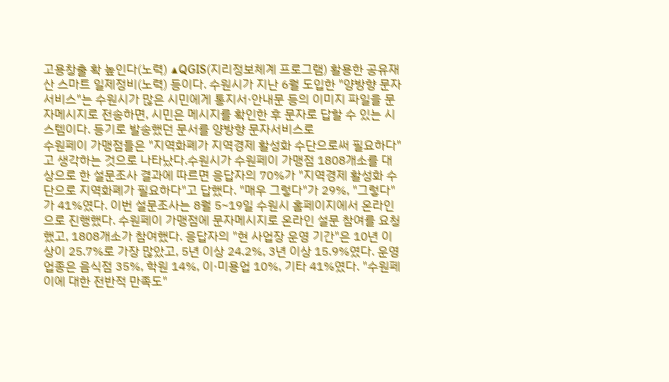고용창출 확 높인다(노력) ▲QGIS(지리정보체계 프로그램) 활용한 공유재산 스마트 일제정비(노력) 등이다. 수원시가 지난 6월 도입한 "양방향 문자서비스"는 수원시가 많은 시민에게 통지서·안내문 등의 이미지 파일을 문자메시지로 전송하면, 시민은 메시지를 확인한 후 문자로 답할 수 있는 시스템이다. 등기로 발송했던 문서를 양방향 문자서비스로
수원페이 가맹점들은 "지역화폐가 지역경제 활성화 수단으로써 필요하다"고 생각하는 것으로 나타났다.수원시가 수원페이 가맹점 1808개소를 대상으로 한 설문조사 결과에 따르면 응답자의 70%가 "지역경제 활성화 수단으로 지역화폐가 필요하다"고 답했다. "매우 그렇다"가 29%, "그렇다"가 41%였다. 이번 설문조사는 8월 5~19일 수원시 홈페이지에서 온라인으로 진행했다. 수원페이 가맹점에 문자메시지로 온라인 설문 참여를 요청했고, 1808개소가 참여했다. 응답자의 "현 사업장 운영 기간"은 10년 이상이 25.7%로 가장 많았고, 5년 이상 24.2%, 3년 이상 15.9%였다. 운영 업종은 음식점 35%, 학원 14%, 이·미용업 10%, 기타 41%였다. "수원페이에 대한 전반적 만족도"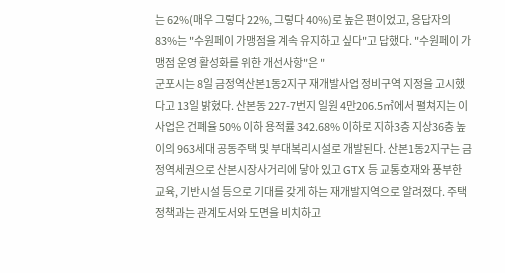는 62%(매우 그렇다 22%, 그렇다 40%)로 높은 편이었고, 응답자의 83%는 "수원페이 가맹점을 계속 유지하고 싶다"고 답했다. "수원페이 가맹점 운영 활성화를 위한 개선사항"은 "
군포시는 8일 금정역산본1동2지구 재개발사업 정비구역 지정을 고시했다고 13일 밝혔다. 산본동 227-7번지 일원 4만206.5㎡에서 펼쳐지는 이 사업은 건폐율 50% 이하 용적률 342.68% 이하로 지하3층 지상36층 높이의 963세대 공동주택 및 부대복리시설로 개발된다. 산본1동2지구는 금정역세권으로 산본시장사거리에 닿아 있고 GTX 등 교통호재와 풍부한 교육, 기반시설 등으로 기대를 갖게 하는 재개발지역으로 알려졌다. 주택정책과는 관계도서와 도면을 비치하고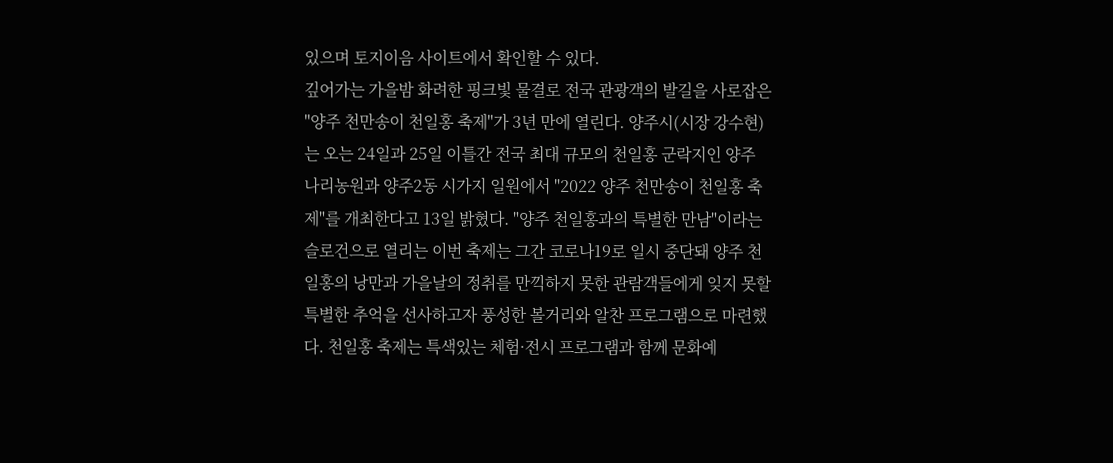있으며 토지이음 사이트에서 확인할 수 있다.
깊어가는 가을밤 화려한 핑크빛 물결로 전국 관광객의 발길을 사로잡은 "양주 천만송이 천일홍 축제"가 3년 만에 열린다. 양주시(시장 강수현)는 오는 24일과 25일 이틀간 전국 최대 규모의 천일홍 군락지인 양주 나리농원과 양주2동 시가지 일원에서 "2022 양주 천만송이 천일홍 축제"를 개최한다고 13일 밝혔다. "양주 천일홍과의 특별한 만남"이라는 슬로건으로 열리는 이번 축제는 그간 코로나19로 일시 중단돼 양주 천일홍의 낭만과 가을날의 정취를 만끽하지 못한 관람객들에게 잊지 못할 특별한 추억을 선사하고자 풍성한 볼거리와 알찬 프로그램으로 마련했다. 천일홍 축제는 특색있는 체험·전시 프로그램과 함께 문화예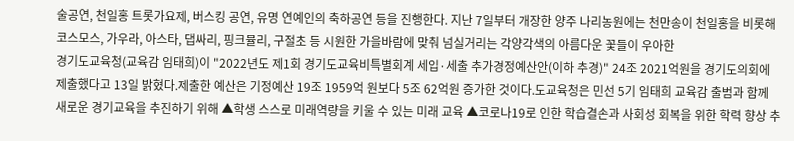술공연, 천일홍 트롯가요제, 버스킹 공연, 유명 연예인의 축하공연 등을 진행한다. 지난 7일부터 개장한 양주 나리농원에는 천만송이 천일홍을 비롯해 코스모스, 가우라, 아스타, 댑싸리, 핑크뮬리, 구절초 등 시원한 가을바람에 맞춰 넘실거리는 각양각색의 아름다운 꽃들이 우아한
경기도교육청(교육감 임태희)이 "2022년도 제1회 경기도교육비특별회계 세입·세출 추가경정예산안(이하 추경)" 24조 2021억원을 경기도의회에 제출했다고 13일 밝혔다.제출한 예산은 기정예산 19조 1959억 원보다 5조 62억원 증가한 것이다.도교육청은 민선 5기 임태희 교육감 출범과 함께 새로운 경기교육을 추진하기 위해 ▲학생 스스로 미래역량을 키울 수 있는 미래 교육 ▲코로나19로 인한 학습결손과 사회성 회복을 위한 학력 향상 추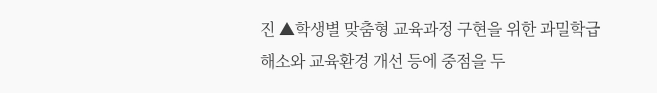진 ▲학생별 맞춤형 교육과정 구현을 위한 과밀학급 해소와 교육환경 개선 등에 중점을 두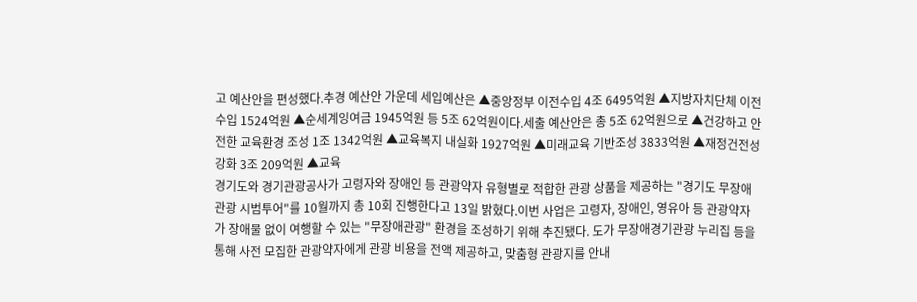고 예산안을 편성했다.추경 예산안 가운데 세입예산은 ▲중앙정부 이전수입 4조 6495억원 ▲지방자치단체 이전수입 1524억원 ▲순세계잉여금 1945억원 등 5조 62억원이다.세출 예산안은 총 5조 62억원으로 ▲건강하고 안전한 교육환경 조성 1조 1342억원 ▲교육복지 내실화 1927억원 ▲미래교육 기반조성 3833억원 ▲재정건전성 강화 3조 209억원 ▲교육
경기도와 경기관광공사가 고령자와 장애인 등 관광약자 유형별로 적합한 관광 상품을 제공하는 "경기도 무장애관광 시범투어"를 10월까지 총 10회 진행한다고 13일 밝혔다.이번 사업은 고령자, 장애인, 영유아 등 관광약자가 장애물 없이 여행할 수 있는 "무장애관광" 환경을 조성하기 위해 추진됐다. 도가 무장애경기관광 누리집 등을 통해 사전 모집한 관광약자에게 관광 비용을 전액 제공하고, 맞춤형 관광지를 안내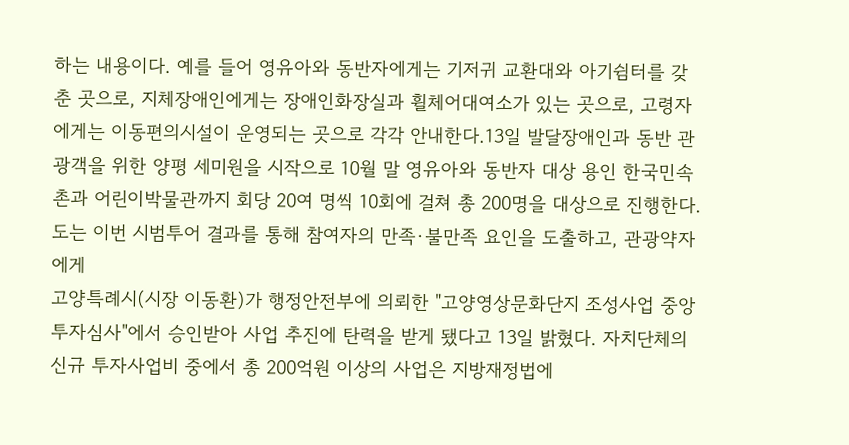하는 내용이다. 예를 들어 영유아와 동반자에게는 기저귀 교환대와 아기쉼터를 갖춘 곳으로, 지체장애인에게는 장애인화장실과 휠체어대여소가 있는 곳으로, 고령자에게는 이동편의시설이 운영되는 곳으로 각각 안내한다.13일 발달장애인과 동반 관광객을 위한 양평 세미원을 시작으로 10월 말 영유아와 동반자 대상 용인 한국민속촌과 어린이박물관까지 회당 20여 명씩 10회에 걸쳐 총 200명을 대상으로 진행한다.도는 이번 시범투어 결과를 통해 참여자의 만족·불만족 요인을 도출하고, 관광약자에게
고양특례시(시장 이동환)가 행정안전부에 의뢰한 "고양영상문화단지 조성사업 중앙투자심사"에서 승인받아 사업 추진에 탄력을 받게 됐다고 13일 밝혔다. 자치단체의 신규 투자사업비 중에서 총 200억원 이상의 사업은 지방재정법에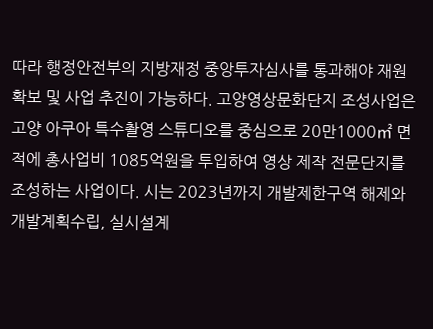따라 행정안전부의 지방재정 중앙투자심사를 통과해야 재원 확보 및 사업 추진이 가능하다. 고양영상문화단지 조성사업은 고양 아쿠아 특수촬영 스튜디오를 중심으로 20만1000㎡ 면적에 총사업비 1085억원을 투입하여 영상 제작 전문단지를 조성하는 사업이다. 시는 2023년까지 개발제한구역 해제와 개발계획수립, 실시설계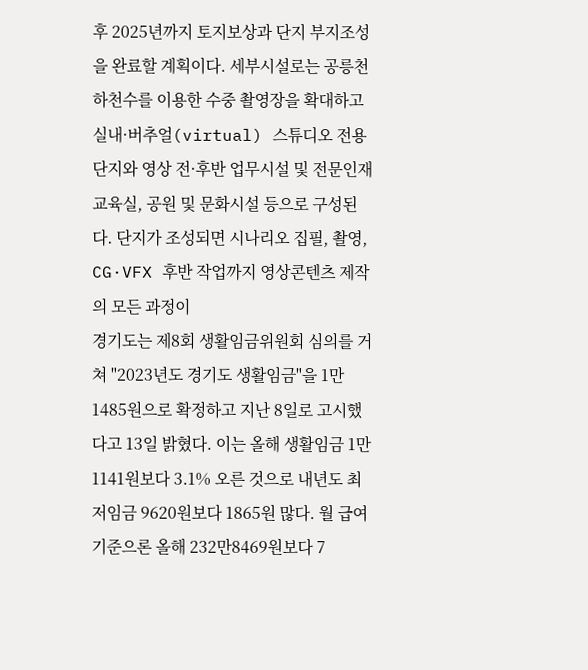후 2025년까지 토지보상과 단지 부지조성을 완료할 계획이다. 세부시설로는 공릉천 하천수를 이용한 수중 촬영장을 확대하고 실내·버추얼(virtual) 스튜디오 전용 단지와 영상 전·후반 업무시설 및 전문인재 교육실, 공원 및 문화시설 등으로 구성된다. 단지가 조성되면 시나리오 집필, 촬영, CG·VFX 후반 작업까지 영상콘텐츠 제작의 모든 과정이
경기도는 제8회 생활임금위원회 심의를 거쳐 "2023년도 경기도 생활임금"을 1만1485원으로 확정하고 지난 8일로 고시했다고 13일 밝혔다. 이는 올해 생활임금 1만1141원보다 3.1% 오른 것으로 내년도 최저임금 9620원보다 1865원 많다. 월 급여 기준으론 올해 232만8469원보다 7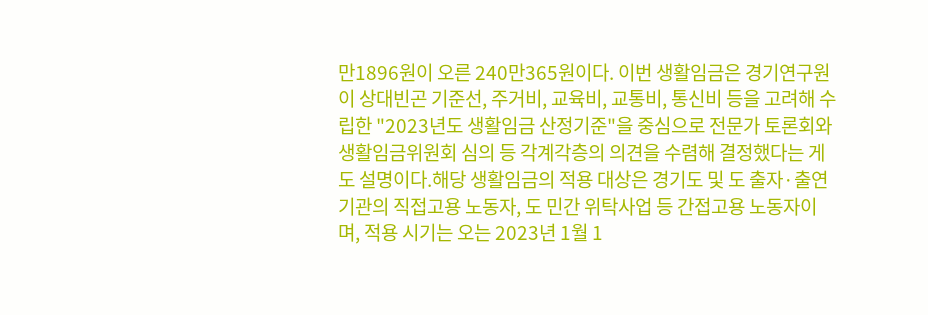만1896원이 오른 240만365원이다. 이번 생활임금은 경기연구원이 상대빈곤 기준선, 주거비, 교육비, 교통비, 통신비 등을 고려해 수립한 "2023년도 생활임금 산정기준"을 중심으로 전문가 토론회와 생활임금위원회 심의 등 각계각층의 의견을 수렴해 결정했다는 게 도 설명이다.해당 생활임금의 적용 대상은 경기도 및 도 출자·출연기관의 직접고용 노동자, 도 민간 위탁사업 등 간접고용 노동자이며, 적용 시기는 오는 2023년 1월 1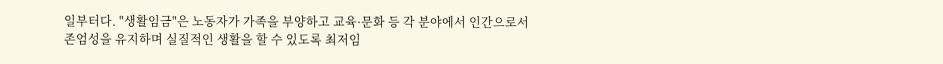일부터다. "생활임금"은 노동자가 가족을 부양하고 교육·문화 등 각 분야에서 인간으로서 존엄성을 유지하며 실질적인 생활을 할 수 있도록 최저임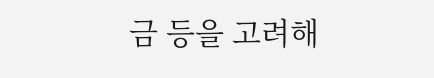금 등을 고려해